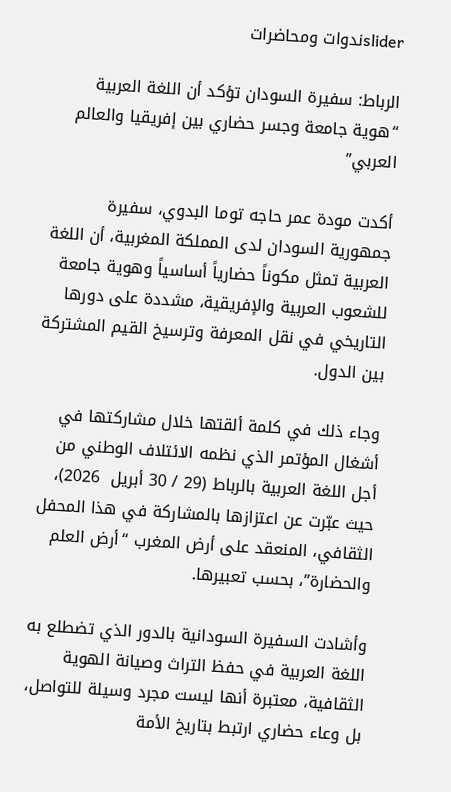sliderندوات ومحاضرات

الرباط: سفيرة السودان تؤكد أن اللغة العربية “هوية جامعة وجسر حضاري بين إفريقيا والعالم العربي”

أكدت مودة عمر حاجه توما البدوي، سفيرة جمهورية السودان لدى المملكة المغربية، أن اللغة العربية تمثل مكوناً حضارياً أساسياً وهوية جامعة للشعوب العربية والإفريقية، مشددة على دورها التاريخي في نقل المعرفة وترسيخ القيم المشتركة بين الدول.

وجاء ذلك في كلمة ألقتها خلال مشاركتها في أشغال المؤتمر الذي نظمه الائتلاف الوطني من أجل اللغة العربية بالرباط (29 / 30 أبريل  2026)، حيث عبّرت عن اعتزازها بالمشاركة في هذا المحفل الثقافي، المنعقد على أرض المغرب “أرض العلم والحضارة”، بحسب تعبيرها.

وأشادت السفيرة السودانية بالدور الذي تضطلع به اللغة العربية في حفظ التراث وصيانة الهوية الثقافية، معتبرة أنها ليست مجرد وسيلة للتواصل، بل وعاء حضاري ارتبط بتاريخ الأمة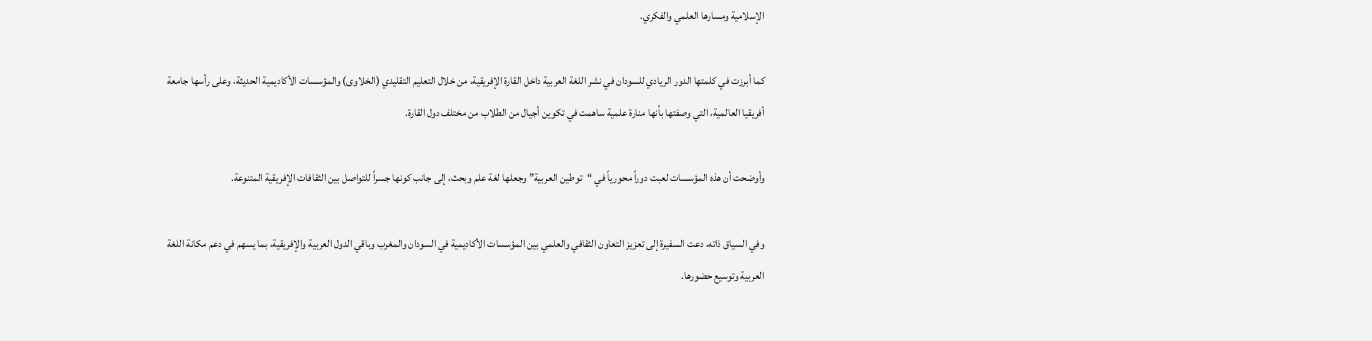الإسلامية ومسارها العلمي والفكري.

كما أبرزت في كلمتها الدور الريادي للسودان في نشر اللغة العربية داخل القارة الإفريقية، من خلال التعليم التقليدي (الخلاوى) والمؤسسات الأكاديمية الحديثة، وعلى رأسها جامعة أفريقيا العالمية، التي وصفتها بأنها منارة علمية ساهمت في تكوين أجيال من الطلاب من مختلف دول القارة.

وأوضحت أن هذه المؤسسات لعبت دوراً محورياً في “توطين العربية” وجعلها لغة علم وبحث، إلى جانب كونها جسراً للتواصل بين الثقافات الإفريقية المتنوعة.

وفي السياق ذاته، دعت السفيرة إلى تعزيز التعاون الثقافي والعلمي بين المؤسسات الأكاديمية في السودان والمغرب وباقي الدول العربية والإفريقية، بما يسهم في دعم مكانة اللغة العربية وتوسيع حضورها.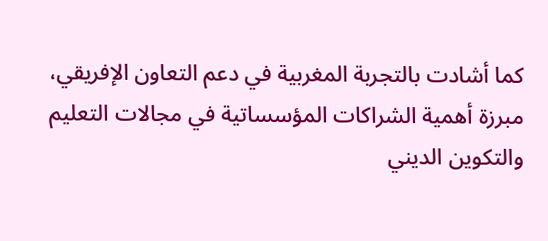كما أشادت بالتجربة المغربية في دعم التعاون الإفريقي، مبرزة أهمية الشراكات المؤسساتية في مجالات التعليم والتكوين الديني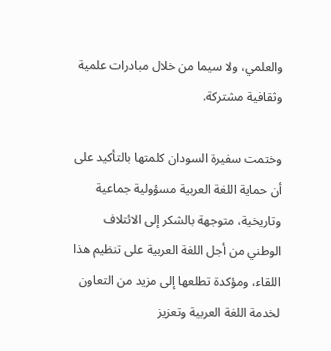والعلمي، ولا سيما من خلال مبادرات علمية وثقافية مشتركة.

وختمت سفيرة السودان كلمتها بالتأكيد على أن حماية اللغة العربية مسؤولية جماعية وتاريخية، متوجهة بالشكر إلى الائتلاف الوطني من أجل اللغة العربية على تنظيم هذا اللقاء، ومؤكدة تطلعها إلى مزيد من التعاون لخدمة اللغة العربية وتعزيز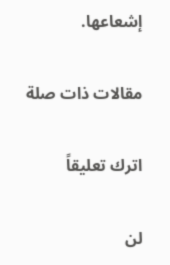إشعاعها.

مقالات ذات صلة

اترك تعليقاً

لن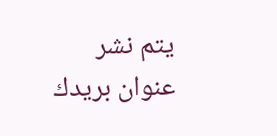يتم نشر عنوان بريدك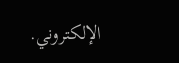الإلكتروني.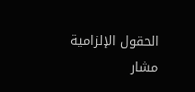الحقول الإلزامية مشار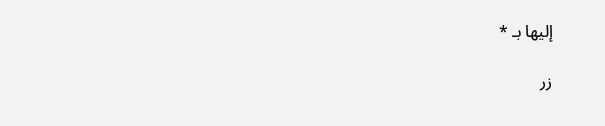إليها بـ *

زر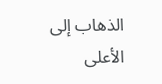الذهاب إلى الأعلى